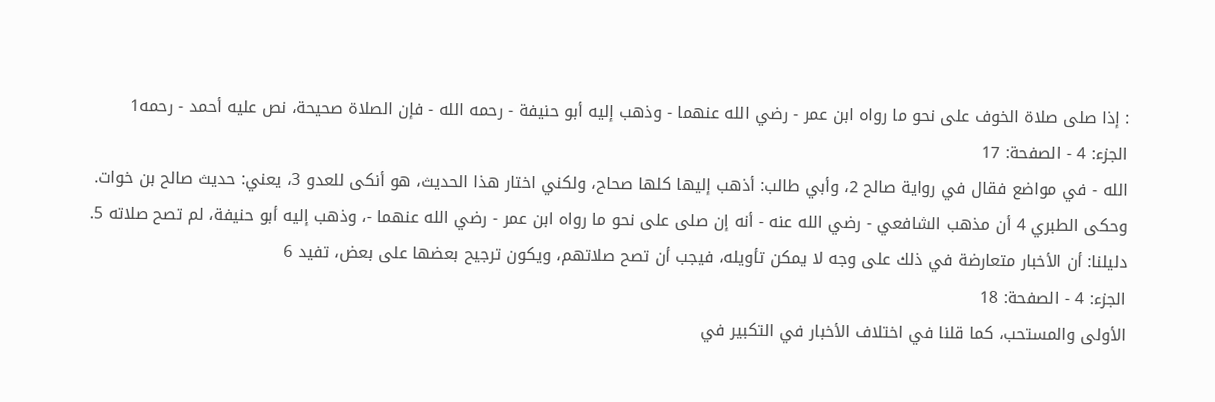: إذا صلى صلاة الخوف على نحو ما رواه ابن عمر - رضي الله عنهما - وذهب إليه أبو حنيفة - رحمه الله - فإن الصلاة صحيحة، نص عليه أحمد - رحمه1
الجزء: 4 - الصفحة: 17
الله - في مواضع فقال في رواية صالح 2، وأبي طالب: أذهب إليها كلها صحاح، ولكني اختار هذا الحديث، هو أنكى للعدو 3، يعني: حديث صالح بن خوات.
وحكى الطبري 4 أن مذهب الشافعي - رضي الله عنه - أنه إن صلى على نحو ما رواه ابن عمر - رضي الله عنهما -، وذهب إليه أبو حنيفة، لم تصح صلاته 5.
دليلنا: أن الأخبار متعارضة في ذلك على وجه لا يمكن تأويله، فيجب أن تصح صلاتهم، ويكون ترجيح بعضها على بعض، تفيد 6
الجزء: 4 - الصفحة: 18
الأولى والمستحب، كما قلنا في اختلاف الأخبار في التكبير في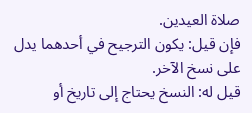صلاة العيدين.
فإن قيل: يكون الترجيح في أحدهما يدل على نسخ الآخر.
قيل له: النسخ يحتاج إلى تاريخ أو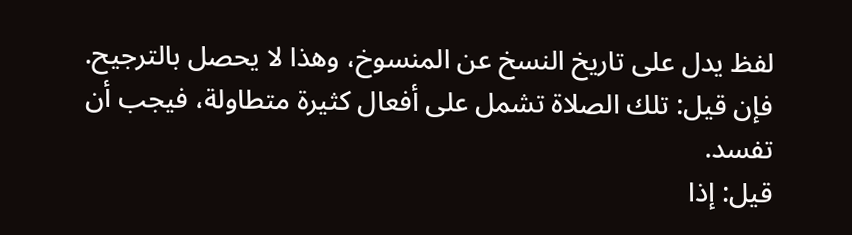لفظ يدل على تاريخ النسخ عن المنسوخ، وهذا لا يحصل بالترجيح.
فإن قيل: تلك الصلاة تشمل على أفعال كثيرة متطاولة، فيجب أن تفسد.
قيل: إذا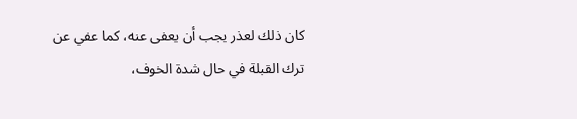كان ذلك لعذر يجب أن يعفى عنه، كما عفي عن ترك القبلة في حال شدة الخوف،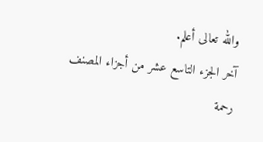والله تعالى أعلم.
آخر الجزء التاسع عشر من أجزاء المصنف رحمة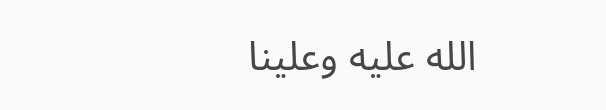الله عليه وعلينا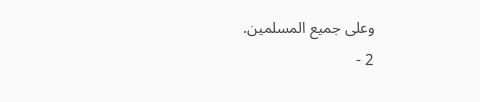وعلى جميع المسلمين.
2 -